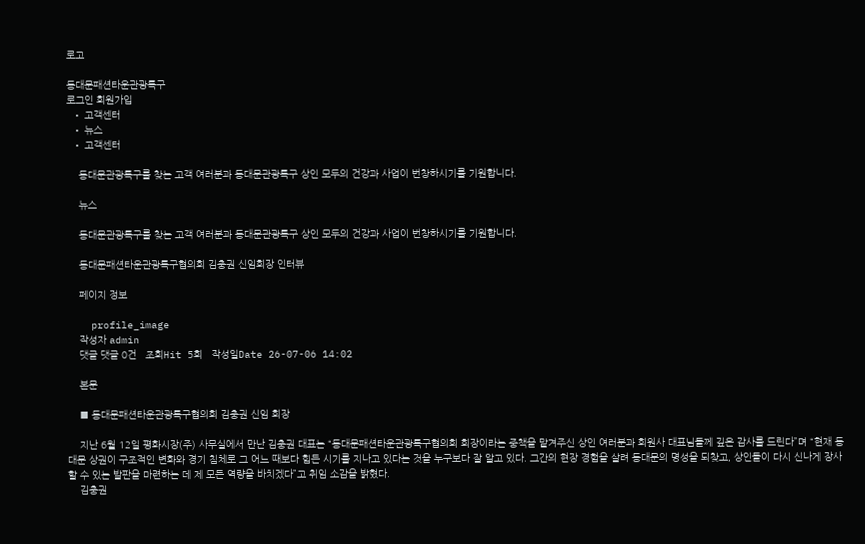로고

동대문패션타운관광특구
로그인 회원가입
  • 고객센터
  • 뉴스
  • 고객센터

    동대문관광특구를 찾는 고객 여러분과 동대문관광특구 상인 모두의 건강과 사업이 번창하시기를 기원합니다.

    뉴스

    동대문관광특구를 찾는 고객 여러분과 동대문관광특구 상인 모두의 건강과 사업이 번창하시기를 기원합니다.

    동대문패션타운관광특구협의회 김충권 신임회장 인터뷰

    페이지 정보

    profile_image
    작성자 admin
    댓글 댓글 0건   조회Hit 5회   작성일Date 26-07-06 14:02

    본문

    ■ 동대문패션타운관광특구협의회 김충권 신임 회장

    지난 6월 12일 평화시장(주) 사무실에서 만난 김충권 대표는 “동대문패션타운관광특구협의회 회장이라는 중책을 맡겨주신 상인 여러분과 회원사 대표님들께 깊은 감사를 드린다”며 “현재 동대문 상권이 구조적인 변화와 경기 침체로 그 어느 때보다 힘든 시기를 지나고 있다는 것을 누구보다 잘 알고 있다. 그간의 현장 경험을 살려 동대문의 명성을 되찾고, 상인들이 다시 신나게 장사할 수 있는 발판을 마련하는 데 제 모든 역량을 바치겠다”고 취임 소감을 밝혔다.
    김충권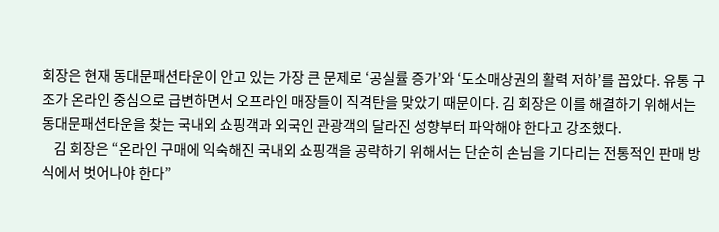회장은 현재 동대문패션타운이 안고 있는 가장 큰 문제로 ‘공실률 증가’와 ‘도소매상권의 활력 저하’를 꼽았다. 유통 구조가 온라인 중심으로 급변하면서 오프라인 매장들이 직격탄을 맞았기 때문이다. 김 회장은 이를 해결하기 위해서는 동대문패션타운을 찾는 국내외 쇼핑객과 외국인 관광객의 달라진 성향부터 파악해야 한다고 강조했다.
    김 회장은 “온라인 구매에 익숙해진 국내외 쇼핑객을 공략하기 위해서는 단순히 손님을 기다리는 전통적인 판매 방식에서 벗어나야 한다”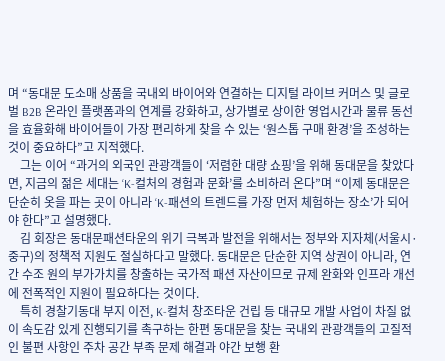며 “동대문 도소매 상품을 국내외 바이어와 연결하는 디지털 라이브 커머스 및 글로벌 B2B 온라인 플랫폼과의 연계를 강화하고, 상가별로 상이한 영업시간과 물류 동선을 효율화해 바이어들이 가장 편리하게 찾을 수 있는 ‘원스톱 구매 환경’을 조성하는 것이 중요하다”고 지적했다.
    그는 이어 “과거의 외국인 관광객들이 ‘저렴한 대량 쇼핑’을 위해 동대문을 찾았다면, 지금의 젊은 세대는 ‘K-컬처의 경험과 문화’를 소비하러 온다”며 “이제 동대문은 단순히 옷을 파는 곳이 아니라 ‘K-패션의 트렌드를 가장 먼저 체험하는 장소’가 되어야 한다”고 설명했다.
    김 회장은 동대문패션타운의 위기 극복과 발전을 위해서는 정부와 지자체(서울시·중구)의 정책적 지원도 절실하다고 말했다. 동대문은 단순한 지역 상권이 아니라, 연간 수조 원의 부가가치를 창출하는 국가적 패션 자산이므로 규제 완화와 인프라 개선에 전폭적인 지원이 필요하다는 것이다.
    특히 경찰기동대 부지 이전, K-컬처 창조타운 건립 등 대규모 개발 사업이 차질 없이 속도감 있게 진행되기를 촉구하는 한편 동대문을 찾는 국내외 관광객들의 고질적인 불편 사항인 주차 공간 부족 문제 해결과 야간 보행 환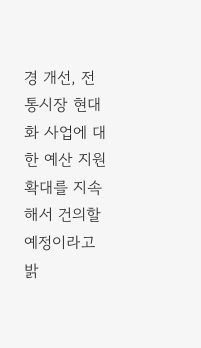경 개선, 전통시장 현대화 사업에 대한 예산 지원 확대를 지속해서 건의할 예정이라고 밝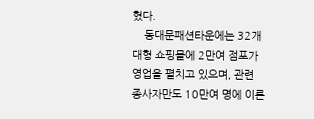혔다.
    동대문패션타운에는 32개 대형 쇼핑몰에 2만여 점포가 영업을 펼치고 있으며, 관련 종사자만도 10만여 명에 이른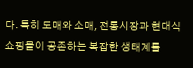다. 특히 도매와 소매, 전통시장과 현대식 쇼핑몰이 공존하는 복잡한 생태계를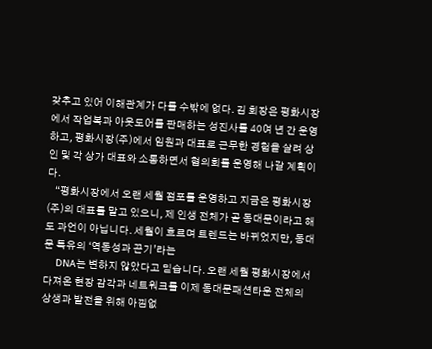갖추고 있어 이해관계가 다를 수밖에 없다. 김 회장은 평화시장에서 작업복과 아웃도어를 판매하는 성진사를 40여 년 간 운영하고, 평화시장(주)에서 임원과 대표로 근무한 경험을 살려 상인 및 각 상가 대표와 소통하면서 협의회를 운영해 나갈 계획이다.
    “평화시장에서 오랜 세월 점포를 운영하고 지금은 평화시장(주)의 대표를 맡고 있으니, 제 인생 전체가 곧 동대문이라고 해도 과언이 아닙니다. 세월이 흐르며 트렌드는 바뀌었지만, 동대문 특유의 ‘역동성과 끈기’라는
    DNA는 변하지 않았다고 믿습니다. 오랜 세월 평화시장에서 다져온 현장 감각과 네트워크를 이제 동대문패션타운 전체의 상생과 발전을 위해 아낌없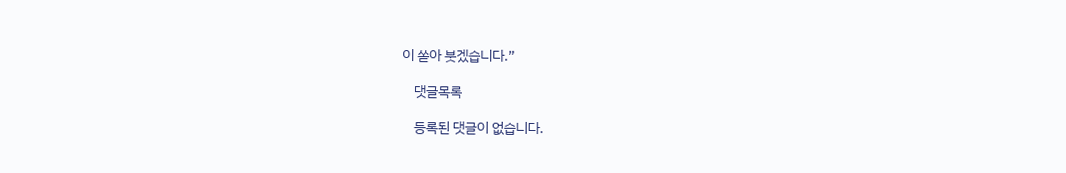이 쏟아 붓겠습니다.”

    댓글목록

    등록된 댓글이 없습니다.